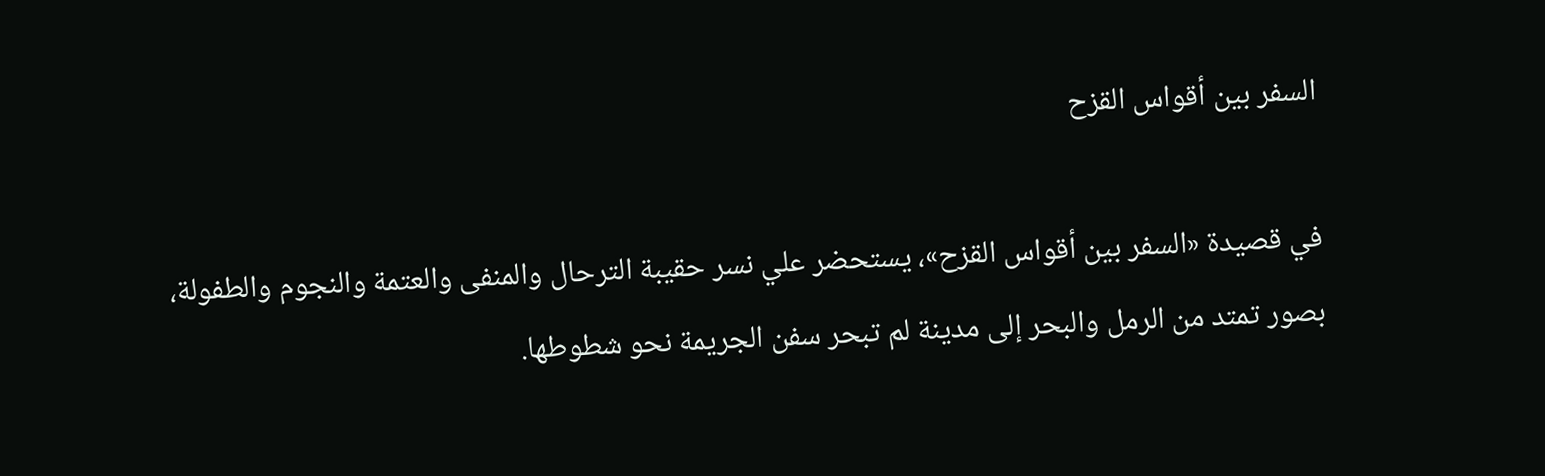السفر بين أقواس القزح

في قصيدة «السفر بين أقواس القزح»، يستحضر علي نسر حقيبة الترحال والمنفى والعتمة والنجوم والطفولة، بصور تمتد من الرمل والبحر إلى مدينة لم تبحر سفن الجريمة نحو شطوطها.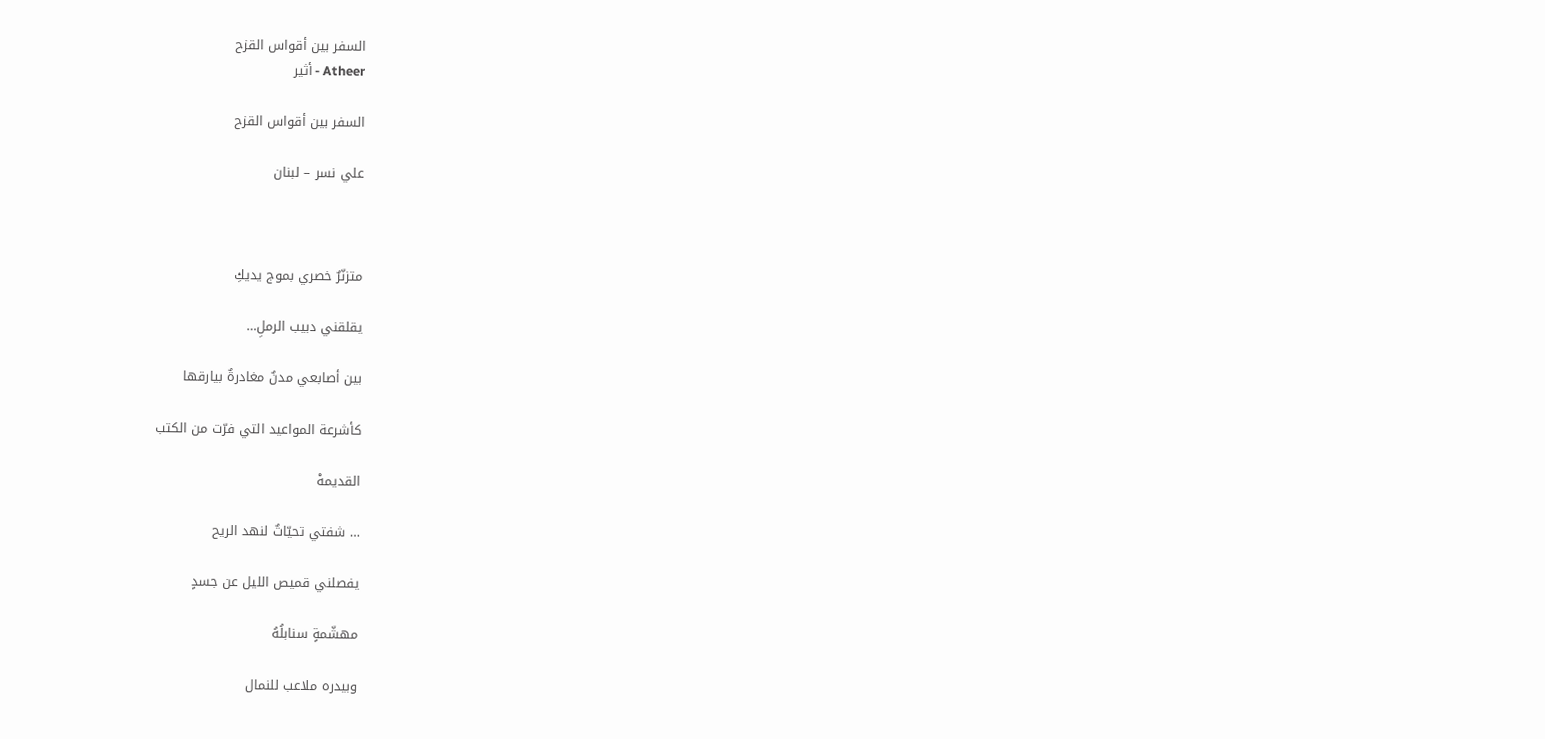السفر بين أقواس القزح
Atheer - أثير

السفر بين أقواس القزح

علي نسر – لبنان



متزنّرٌ خصري بموج يديكِ

يقلقني دبيب الرملِ…

بين أصابعي مدنٌ مغادرةٌ بيارقها

كأشرعة المواعيد التي فرّت من الكتب

القديمهْ

… شفتي تحيّاتٌ لنهد الريح

يفصلني قميص الليل عن جسدٍ

مهشّمةٍ سنابلُهُ

وبيدره ملاعب للنمال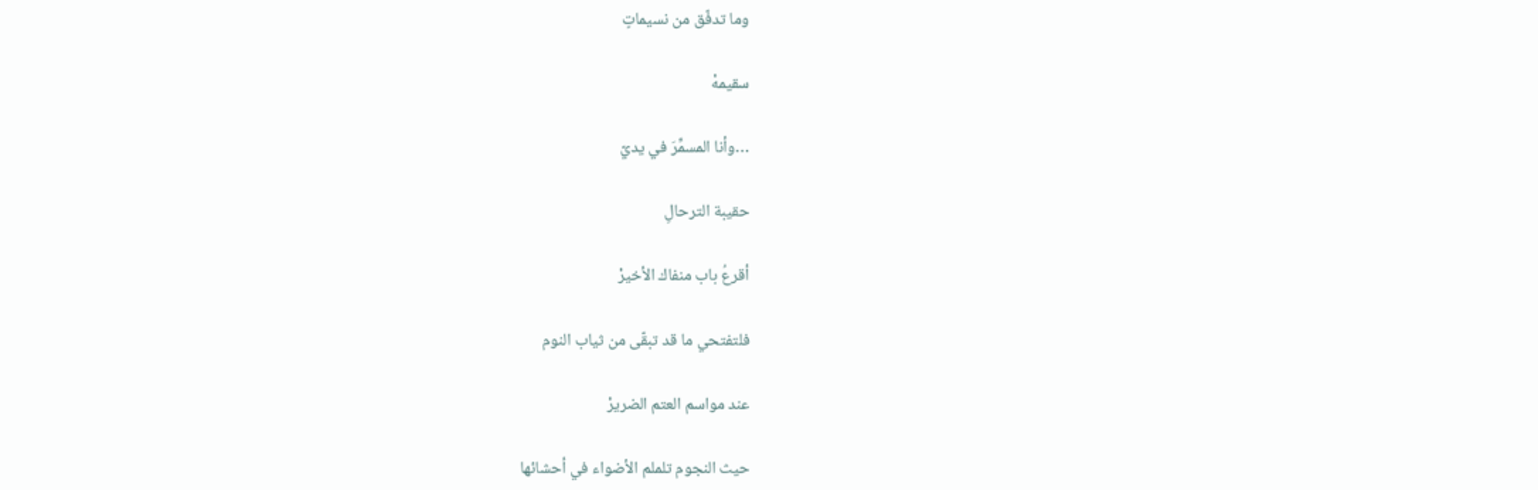وما تدفّق من نسيماتٍ

سقيمهْ

…وأنا المسمِّرَ في يديّ

حقيبة الترحالِ

أقرعُ باب منفاك الأخيرْ

فلتفتحي ما قد تبقّى من ثياب النوم

عند مواسم العتم الضريرْ

حيث النجوم تلملم الأضواء في أحشائها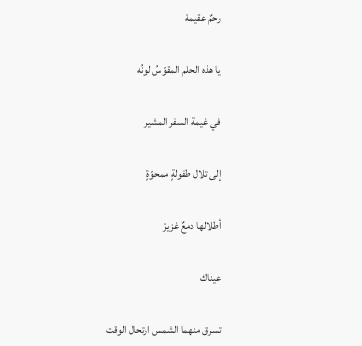رحمٌ عقيمهْ

يا هذه الحلم المقوّسُ لونُه

في غيمة السفر المشير

إلى تلال طفولةٍ ممحوّةٍ

أطلالها دمعٌ غزيرْ

عيناك

تسرق منهما الشمس ارتحال الوقت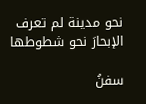نحو مدينة لم تعرف الإبحارَ نحو شطوطها

سفنُ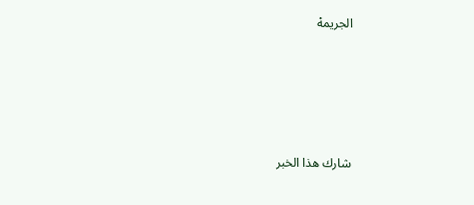الجريمهْ





شارك هذا الخبر